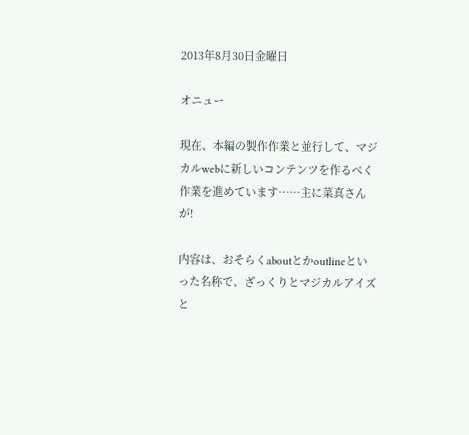2013年8月30日金曜日

オニュー

現在、本編の製作作業と並行して、マジカルwebに新しいコンテンツを作るべく作業を進めています……主に菜真さんが!

内容は、おそらくaboutとかoutlineといった名称で、ざっくりとマジカルアイズと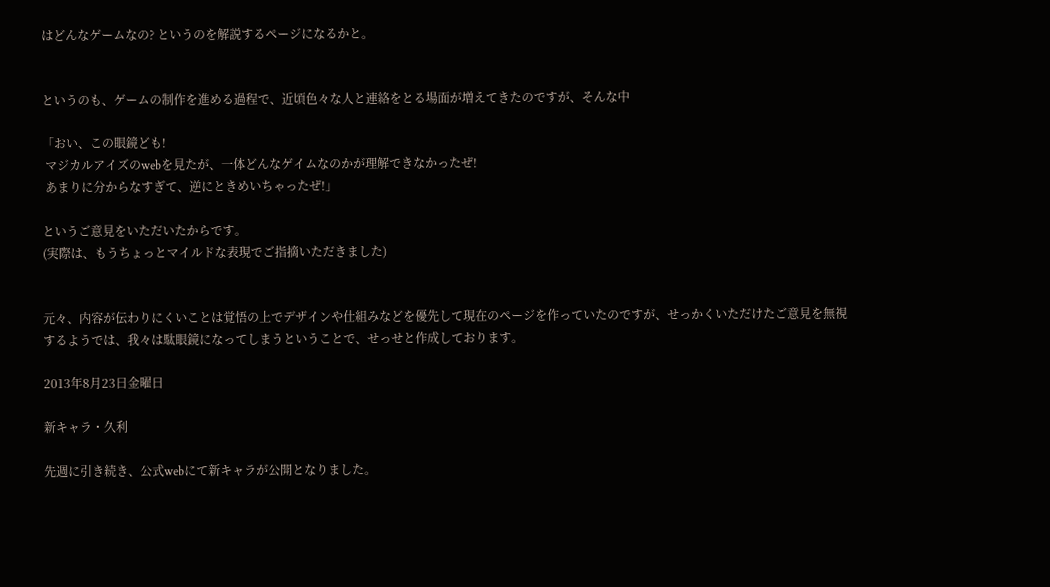はどんなゲームなの? というのを解説するページになるかと。


というのも、ゲームの制作を進める過程で、近頃色々な人と連絡をとる場面が増えてきたのですが、そんな中

「おい、この眼鏡ども!
 マジカルアイズのwebを見たが、一体どんなゲイムなのかが理解できなかったぜ!
 あまりに分からなすぎて、逆にときめいちゃったぜ!」

というご意見をいただいたからです。
(実際は、もうちょっとマイルドな表現でご指摘いただきました)


元々、内容が伝わりにくいことは覚悟の上でデザインや仕組みなどを優先して現在のページを作っていたのですが、せっかくいただけたご意見を無視するようでは、我々は駄眼鏡になってしまうということで、せっせと作成しております。

2013年8月23日金曜日

新キャラ・久利

先週に引き続き、公式webにて新キャラが公開となりました。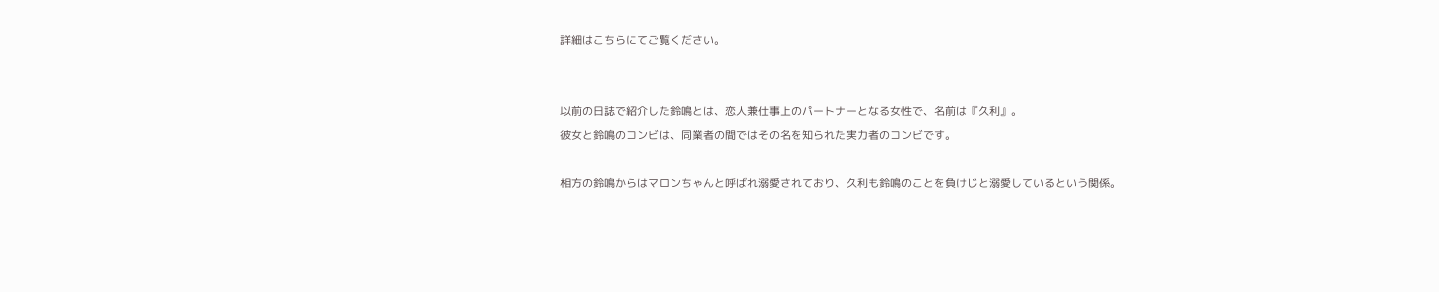詳細はこちらにてご覧ください。


以前の日誌で紹介した鈴鳴とは、恋人兼仕事上のパートナーとなる女性で、名前は『久利』。
彼女と鈴鳴のコンビは、同業者の間ではその名を知られた実力者のコンビです。

相方の鈴鳴からはマロンちゃんと呼ばれ溺愛されており、久利も鈴鳴のことを負けじと溺愛しているという関係。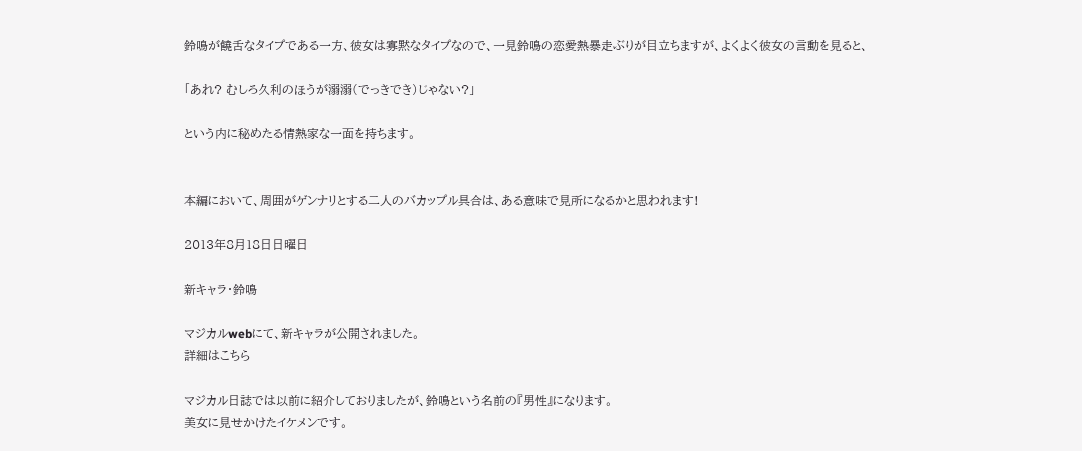鈴鳴が饒舌なタイプである一方、彼女は寡黙なタイプなので、一見鈴鳴の恋愛熱暴走ぶりが目立ちますが、よくよく彼女の言動を見ると、

「あれ? むしろ久利のほうが溺溺(でっきでき)じゃない?」

という内に秘めたる情熱家な一面を持ちます。


本編において、周囲がゲンナリとする二人のバカップル具合は、ある意味で見所になるかと思われます!

2013年8月18日日曜日

新キャラ・鈴鳴

マジカルwebにて、新キャラが公開されました。
詳細はこちら

マジカル日誌では以前に紹介しておりましたが、鈴鳴という名前の『男性』になります。
美女に見せかけたイケメンです。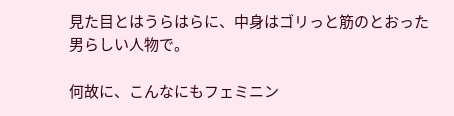見た目とはうらはらに、中身はゴリっと筋のとおった男らしい人物で。

何故に、こんなにもフェミニン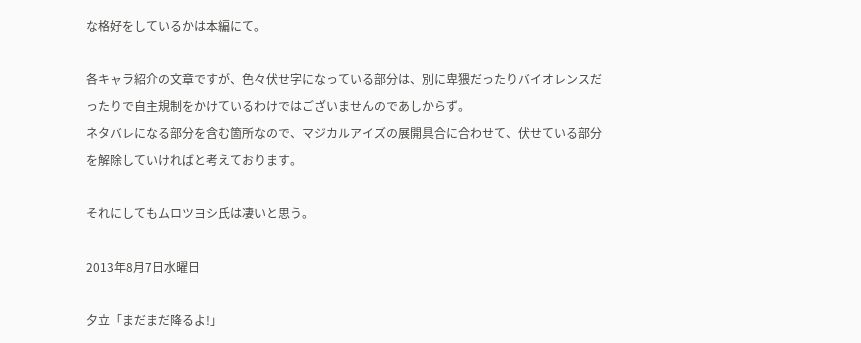な格好をしているかは本編にて。

各キャラ紹介の文章ですが、色々伏せ字になっている部分は、別に卑猥だったりバイオレンスだったりで自主規制をかけているわけではございませんのであしからず。
ネタバレになる部分を含む箇所なので、マジカルアイズの展開具合に合わせて、伏せている部分を解除していければと考えております。

それにしてもムロツヨシ氏は凄いと思う。

2013年8月7日水曜日

夕立「まだまだ降るよ!」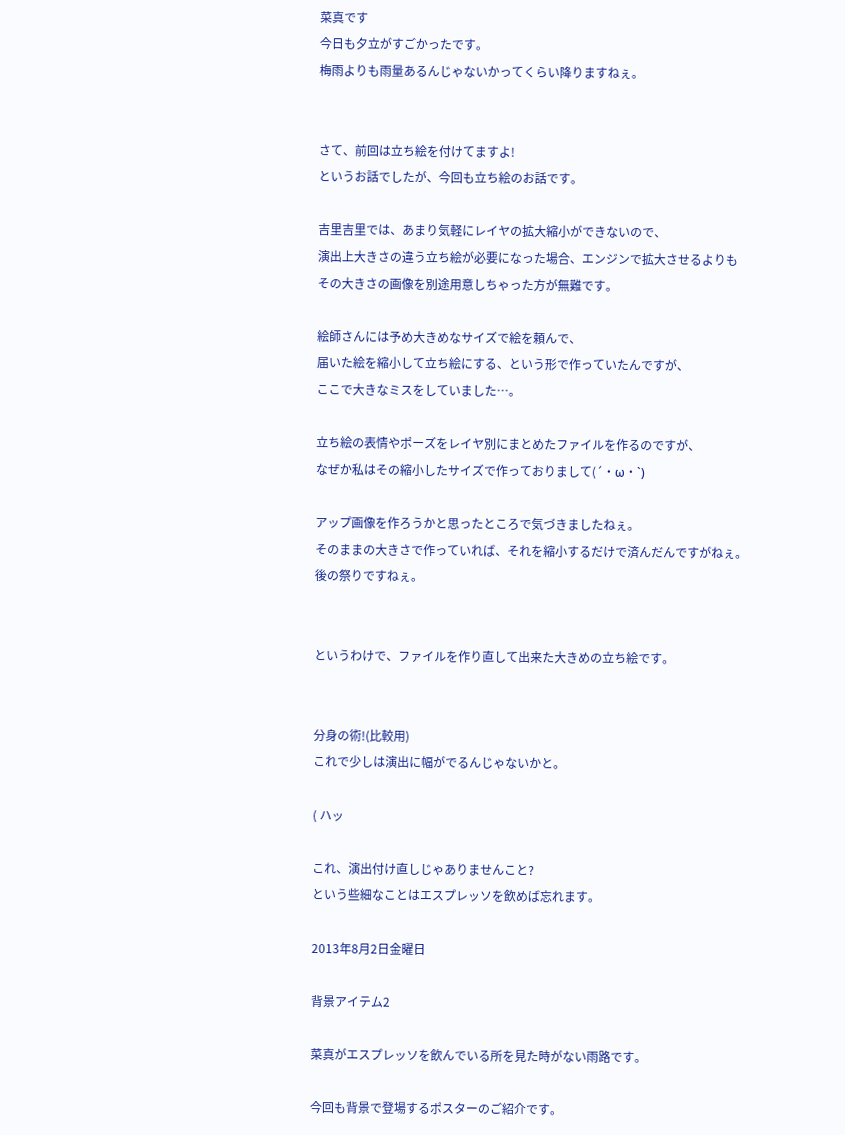菜真です
今日も夕立がすごかったです。
梅雨よりも雨量あるんじゃないかってくらい降りますねぇ。


さて、前回は立ち絵を付けてますよ!
というお話でしたが、今回も立ち絵のお話です。

吉里吉里では、あまり気軽にレイヤの拡大縮小ができないので、
演出上大きさの違う立ち絵が必要になった場合、エンジンで拡大させるよりも
その大きさの画像を別途用意しちゃった方が無難です。

絵師さんには予め大きめなサイズで絵を頼んで、
届いた絵を縮小して立ち絵にする、という形で作っていたんですが、
ここで大きなミスをしていました…。

立ち絵の表情やポーズをレイヤ別にまとめたファイルを作るのですが、
なぜか私はその縮小したサイズで作っておりまして(´・ω・`)

アップ画像を作ろうかと思ったところで気づきましたねぇ。
そのままの大きさで作っていれば、それを縮小するだけで済んだんですがねぇ。
後の祭りですねぇ。


というわけで、ファイルを作り直して出来た大きめの立ち絵です。


分身の術!(比較用)
これで少しは演出に幅がでるんじゃないかと。

( ハッ

これ、演出付け直しじゃありませんこと?
という些細なことはエスプレッソを飲めば忘れます。

2013年8月2日金曜日

背景アイテム2

菜真がエスプレッソを飲んでいる所を見た時がない雨路です。

今回も背景で登場するポスターのご紹介です。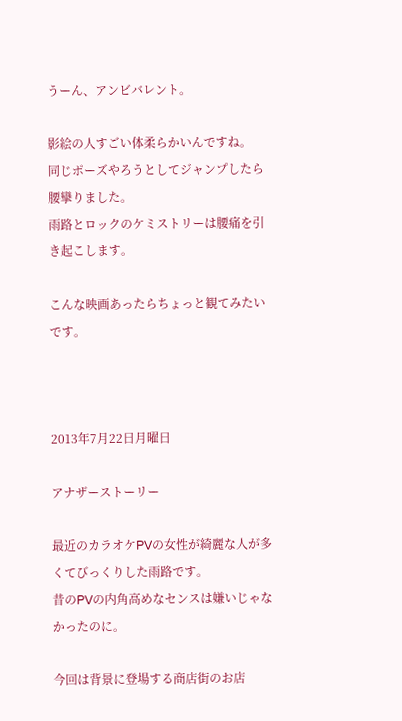うーん、アンビバレント。

影絵の人すごい体柔らかいんですね。
同じポーズやろうとしてジャンプしたら腰攣りました。
雨路とロックのケミストリーは腰痛を引き起こします。

こんな映画あったらちょっと観てみたいです。



2013年7月22日月曜日

アナザーストーリー

最近のカラオケPVの女性が綺麗な人が多くてびっくりした雨路です。
昔のPVの内角高めなセンスは嫌いじゃなかったのに。

今回は背景に登場する商店街のお店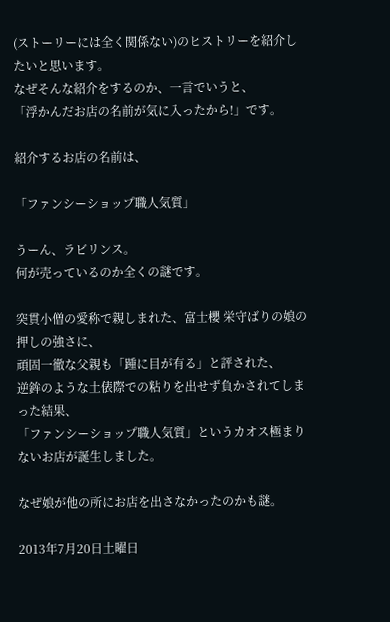(ストーリーには全く関係ない)のヒストリーを紹介したいと思います。
なぜそんな紹介をするのか、一言でいうと、
「浮かんだお店の名前が気に入ったから!」です。

紹介するお店の名前は、

「ファンシーショップ職人気質」

うーん、ラビリンス。
何が売っているのか全くの謎です。

突貫小僧の愛称で親しまれた、富士櫻 栄守ばりの娘の押しの強さに、
頑固一徹な父親も「踵に目が有る」と評された、
逆鉾のような土俵際での粘りを出せず負かされてしまった結果、
「ファンシーショップ職人気質」というカオス極まりないお店が誕生しました。

なぜ娘が他の所にお店を出さなかったのかも謎。

2013年7月20日土曜日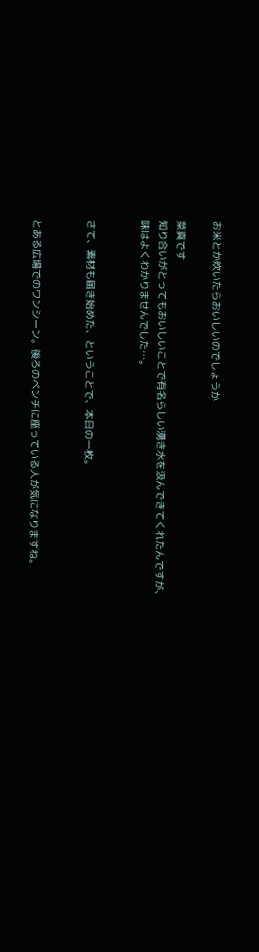お米とか炊いたらおいしいのでしょうか

菜真です
知り合いがとってもおいしいことで有名らしい湧き水を汲んできてくれたんですが、
味はよくわかりませんでした…。


さて、素材も届き始めた、ということで、本日の一枚。


とある広場でのワンシーン。後ろのベンチに座っている人が気になりますね。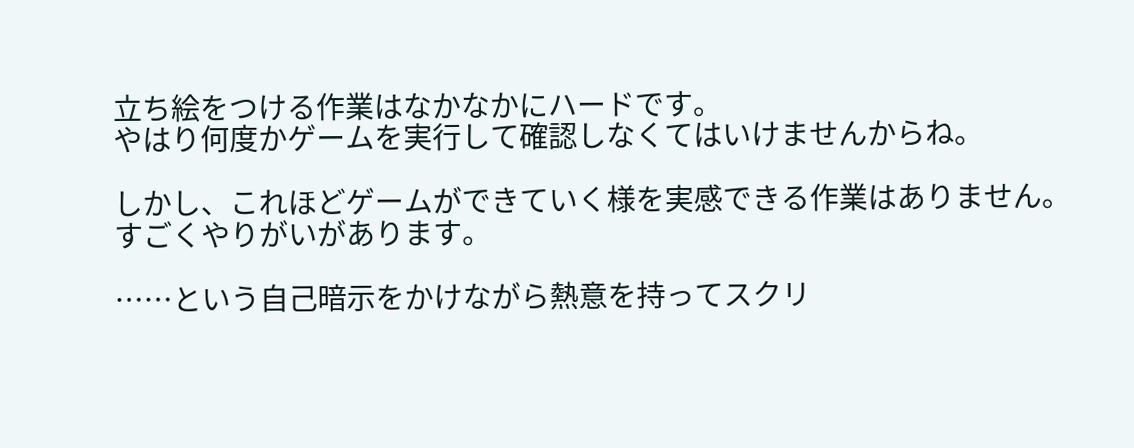立ち絵をつける作業はなかなかにハードです。
やはり何度かゲームを実行して確認しなくてはいけませんからね。

しかし、これほどゲームができていく様を実感できる作業はありません。
すごくやりがいがあります。

……という自己暗示をかけながら熱意を持ってスクリ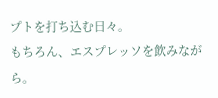プトを打ち込む日々。
もちろん、エスプレッソを飲みながら。